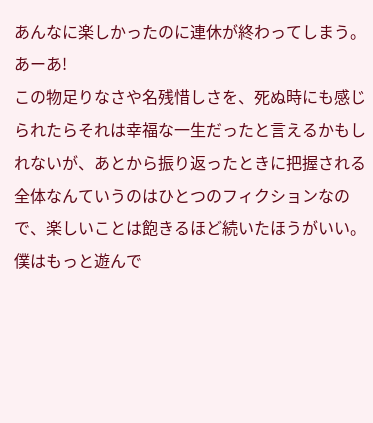あんなに楽しかったのに連休が終わってしまう。
あーあ!
この物足りなさや名残惜しさを、死ぬ時にも感じられたらそれは幸福な一生だったと言えるかもしれないが、あとから振り返ったときに把握される全体なんていうのはひとつのフィクションなので、楽しいことは飽きるほど続いたほうがいい。僕はもっと遊んで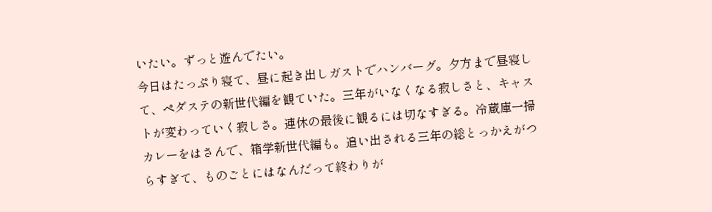いたい。ずっと遊んでたい。
今日はたっぷり寝て、昼に起き出しガストでハンバーグ。夕方まで昼寝して、ペダステの新世代編を観ていた。三年がいなくなる寂しさと、キャストが変わっていく寂しさ。連休の最後に観るには切なすぎる。冷蔵庫一掃カレーをはさんで、箱学新世代編も。追い出される三年の総とっかえがつらすぎて、ものごとにはなんだって終わりが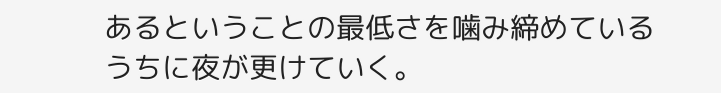あるということの最低さを噛み締めているうちに夜が更けていく。